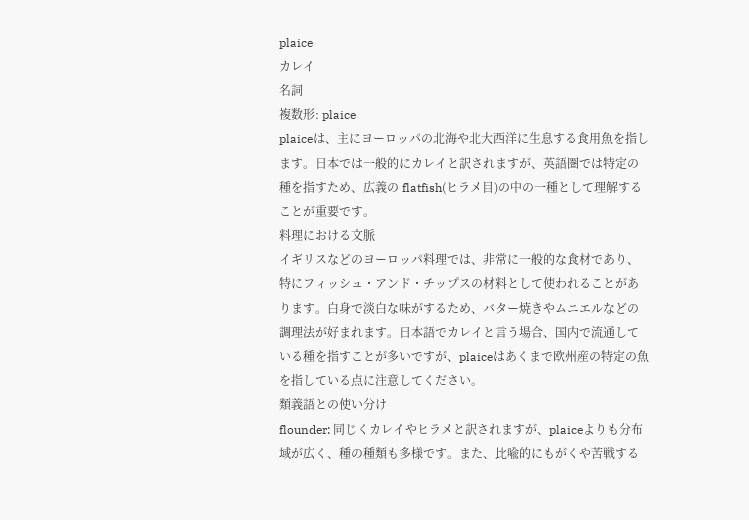plaice
カレイ
名詞
複数形: plaice
plaiceは、主にヨーロッパの北海や北大西洋に生息する食用魚を指します。日本では一般的にカレイと訳されますが、英語圏では特定の種を指すため、広義の flatfish(ヒラメ目)の中の一種として理解することが重要です。
料理における文脈
イギリスなどのヨーロッパ料理では、非常に一般的な食材であり、特にフィッシュ・アンド・チップスの材料として使われることがあります。白身で淡白な味がするため、バター焼きやムニエルなどの調理法が好まれます。日本語でカレイと言う場合、国内で流通している種を指すことが多いですが、plaiceはあくまで欧州産の特定の魚を指している点に注意してください。
類義語との使い分け
flounder: 同じくカレイやヒラメと訳されますが、plaiceよりも分布域が広く、種の種類も多様です。また、比喩的にもがくや苦戦する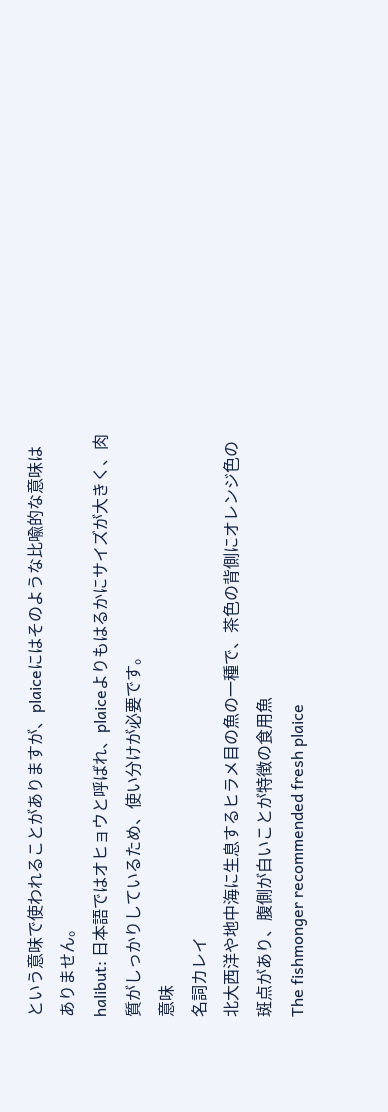という意味で使われることがありますが、plaiceにはそのような比喩的な意味はありません。
halibut: 日本語ではオヒョウと呼ばれ、plaiceよりもはるかにサイズが大きく、肉質がしっかりしているため、使い分けが必要です。
意味
名詞カレイ
北大西洋や地中海に生息するヒラメ目の魚の一種で、茶色の背側にオレンジ色の斑点があり、腹側が白いことが特徴の食用魚
The fishmonger recommended fresh plaice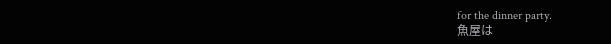for the dinner party.
魚屋は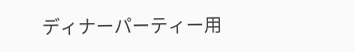ディナーパーティー用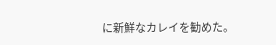に新鮮なカレイを勧めた。